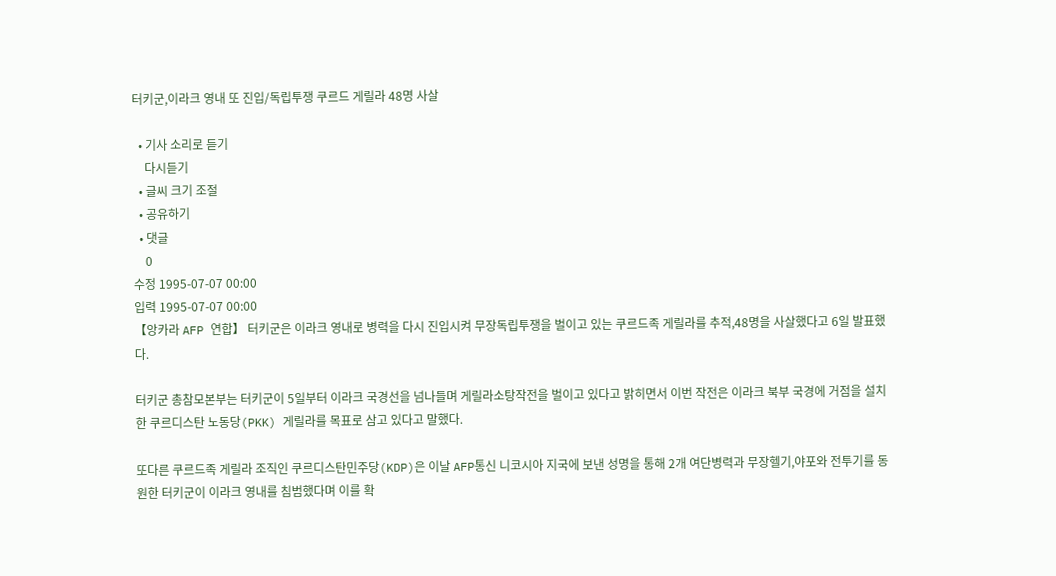터키군,이라크 영내 또 진입/독립투쟁 쿠르드 게릴라 48명 사살

  • 기사 소리로 듣기
    다시듣기
  • 글씨 크기 조절
  • 공유하기
  • 댓글
    0
수정 1995-07-07 00:00
입력 1995-07-07 00:00
【앙카라 AFP 연합】 터키군은 이라크 영내로 병력을 다시 진입시켜 무장독립투쟁을 벌이고 있는 쿠르드족 게릴라를 추적,48명을 사살했다고 6일 발표했다.

터키군 총참모본부는 터키군이 5일부터 이라크 국경선을 넘나들며 게릴라소탕작전을 벌이고 있다고 밝히면서 이번 작전은 이라크 북부 국경에 거점을 설치한 쿠르디스탄 노동당(PKK) 게릴라를 목표로 삼고 있다고 말했다.

또다른 쿠르드족 게릴라 조직인 쿠르디스탄민주당(KDP)은 이날 AFP통신 니코시아 지국에 보낸 성명을 통해 2개 여단병력과 무장헬기,야포와 전투기를 동원한 터키군이 이라크 영내를 침범했다며 이를 확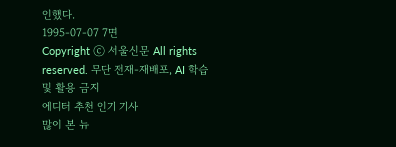인했다.
1995-07-07 7면
Copyright ⓒ 서울신문 All rights reserved. 무단 전재-재배포, AI 학습 및 활용 금지
에디터 추천 인기 기사
많이 본 뉴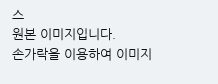스
원본 이미지입니다.
손가락을 이용하여 이미지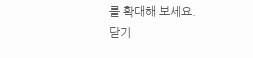를 확대해 보세요.
닫기